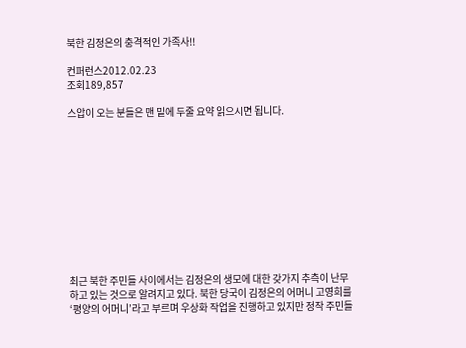북한 김정은의 충격적인 가족사!!

컨퍼런스2012.02.23
조회189,857

스압이 오는 분들은 맨 밑에 두줄 요약 읽으시면 됩니다.











최근 북한 주민들 사이에서는 김정은의 생모에 대한 갖가지 추측이 난무하고 있는 것으로 알려지고 있다. 북한 당국이 김정은의 어머니 고영희를 ‘평양의 어머니’라고 부르며 우상화 작업을 진행하고 있지만 정작 주민들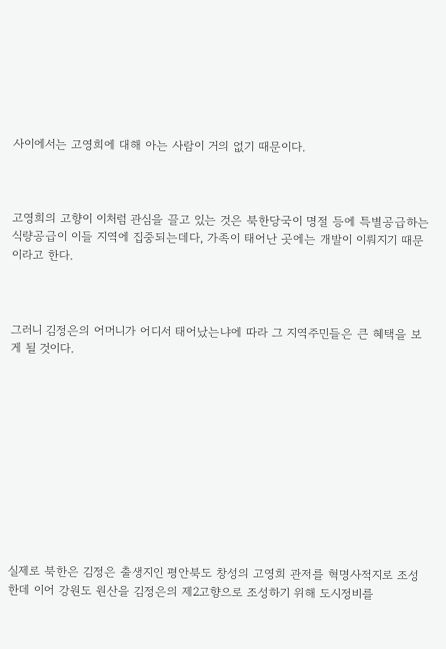사이에서는 고영희에 대해 아는 사람이 거의 없기 때문이다.



고영희의 고향이 이처럼 관심을 끌고 있는 것은 북한당국이 명절 등에 특별공급하는 식량공급이 이들 지역에 집중되는데다, 가족이 태어난 곳에는 개발이 이뤄지기 때문이라고 한다.



그러니 김정은의 어머니가 어디서 태어났는냐에 따라 그 지역주민들은 큰 혜택을 보게 될 것이다.











실제로 북한은 김정은 출생지인 평안북도 창성의 고영희 관저를 혁명사적지로 조성한데 이어 강원도 원산을 김정은의 제2고향으로 조성하기 위해 도시정비를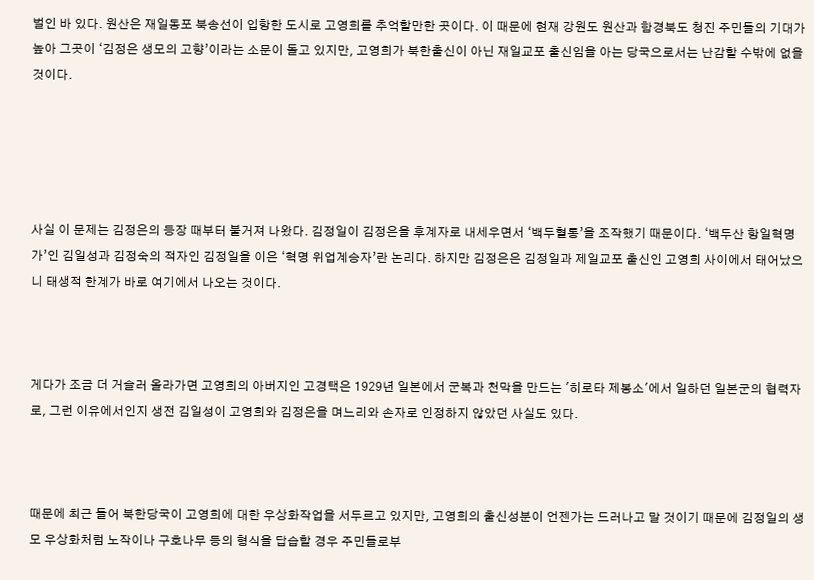벌인 바 있다. 원산은 재일동포 북송선이 입항한 도시로 고영희를 추억할만한 곳이다. 이 때문에 현재 강원도 원산과 함경북도 청진 주민들의 기대가 높아 그곳이 ‘김정은 생모의 고향’이라는 소문이 돌고 있지만, 고영희가 북한출신이 아닌 재일교포 출신임을 아는 당국으로서는 난감할 수밖에 없을 것이다.





사실 이 문제는 김정은의 등장 때부터 불거져 나왔다. 김정일이 김정은을 후계자로 내세우면서 ‘백두혈통’을 조작했기 때문이다. ‘백두산 항일혁명가’인 김일성과 김정숙의 적자인 김정일을 이은 ‘혁명 위업계승자’란 논리다. 하지만 김정은은 김정일과 제일교포 출신인 고영희 사이에서 태어났으니 태생적 한계가 바로 여기에서 나오는 것이다.



게다가 조금 더 거슬러 올라가면 고영희의 아버지인 고경택은 1929년 일본에서 군복과 천막을 만드는 '히로타 제봉소'에서 일하던 일본군의 협력자로, 그런 이유에서인지 생전 김일성이 고영희와 김정은을 며느리와 손자로 인정하지 않았던 사실도 있다.



때문에 최근 들어 북한당국이 고영희에 대한 우상화작업을 서두르고 있지만, 고영희의 출신성분이 언젠가는 드러나고 말 것이기 때문에 김정일의 생모 우상화처럼 노작이나 구호나무 등의 형식을 답습할 경우 주민들로부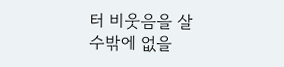터 비웃음을 살 수밖에 없을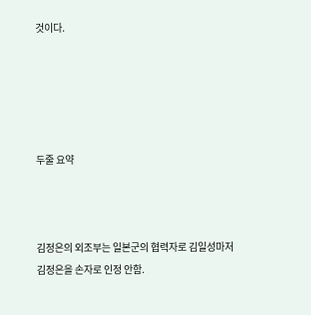것이다.





두줄 요약



김정은의 외조부는 일본군의 협력자로 김일성마저 김정은을 손자로 인정 안함.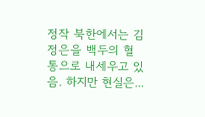정작 북한에서는 김정은을 백두의 혈통으로 내세우고 있음. 하지만 현실은...